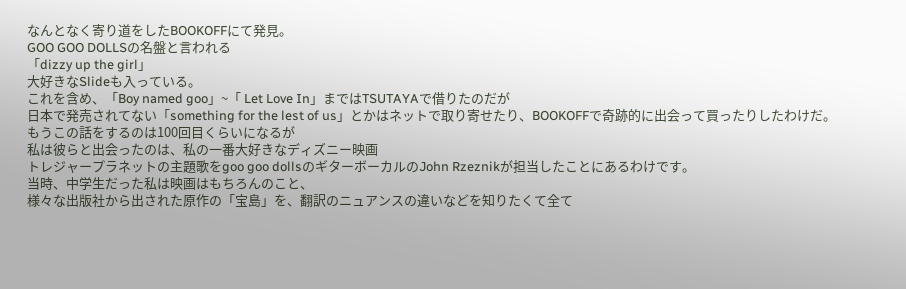なんとなく寄り道をしたBOOKOFFにて発見。
GOO GOO DOLLSの名盤と言われる
「dizzy up the girl」
大好きなSlideも入っている。
これを含め、「Boy named goo」~「 Let Love In」まではTSUTAYAで借りたのだが
日本で発売されてない「something for the lest of us」とかはネットで取り寄せたり、BOOKOFFで奇跡的に出会って買ったりしたわけだ。
もうこの話をするのは100回目くらいになるが
私は彼らと出会ったのは、私の一番大好きなディズニー映画
トレジャープラネットの主題歌をgoo goo dollsのギターボーカルのJohn Rzeznikが担当したことにあるわけです。
当時、中学生だった私は映画はもちろんのこと、
様々な出版社から出された原作の「宝島」を、翻訳のニュアンスの違いなどを知りたくて全て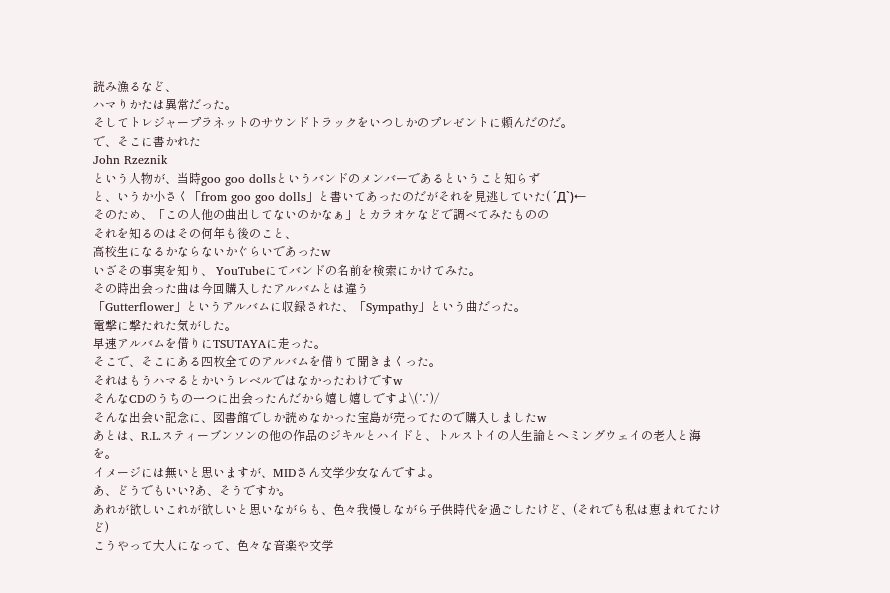読み漁るなど、
ハマりかたは異常だった。
そしてトレジャープラネットのサウンドトラックをいつしかのプレゼントに頼んだのだ。
で、そこに書かれた
John Rzeznik
という人物が、当時goo goo dollsというバンドのメンバーであるということ知らず
と、いうか小さく「from goo goo dolls」と書いてあったのだがそれを見逃していた( ´Д`)←
そのため、「この人他の曲出してないのかなぁ」とカラオケなどで調べてみたものの
それを知るのはその何年も後のこと、
高校生になるかならないかぐらいであったw
いざその事実を知り、 YouTubeにてバンドの名前を検索にかけてみた。
その時出会った曲は今回購入したアルバムとは違う
「Gutterflower」というアルバムに収録された、「Sympathy」という曲だった。
電撃に撃たれた気がした。
早速アルバムを借りにTSUTAYAに走った。
そこで、そこにある四枚全てのアルバムを借りて聞きまくった。
それはもうハマるとかいうレベルではなかったわけですw
そんなCDのうちの一つに出会ったんだから嬉し嬉しですよ\(∵)/
そんな出会い記念に、図書館でしか読めなかった宝島が売ってたので購入しましたw
あとは、R.L.スティーブンソンの他の作品のジキルとハイドと、トルストイの人生論とヘミングウェイの老人と海を。
イメージには無いと思いますが、MIDさん文学少女なんですよ。
あ、どうでもいい?あ、そうですか。
あれが欲しいこれが欲しいと思いながらも、色々我慢しながら子供時代を過ごしたけど、(それでも私は恵まれてたけど)
こうやって大人になって、色々な音楽や文学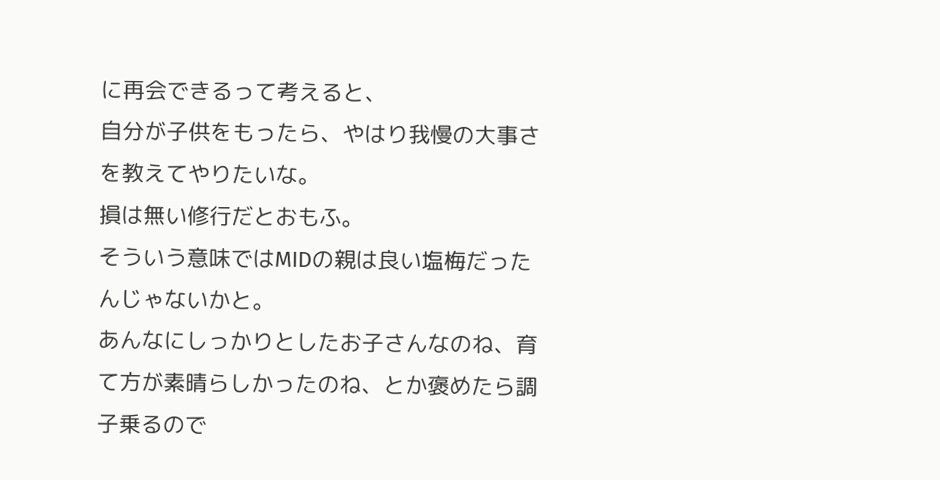に再会できるって考えると、
自分が子供をもったら、やはり我慢の大事さを教えてやりたいな。
損は無い修行だとおもふ。
そういう意味ではMIDの親は良い塩梅だったんじゃないかと。
あんなにしっかりとしたお子さんなのね、育て方が素晴らしかったのね、とか褒めたら調子乗るので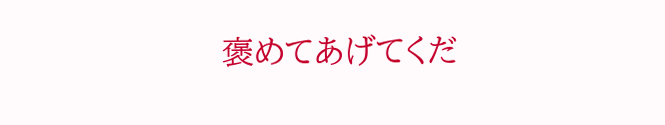褒めてあげてくだ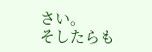さい。
そしたらも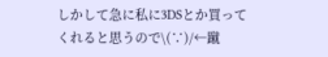しかして急に私に3DSとか買ってくれると思うので\(∵)/←蹴